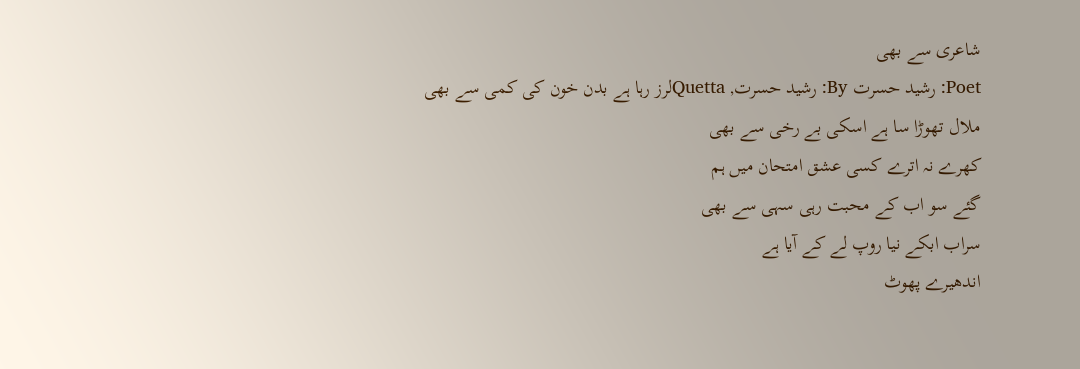شاعری سے بھی
Poet: رشید حسرت By: رشید حسرت, Quettaلرز رہا ہے بدن خون کی کمی سے بھی
ملال تھوڑا سا ہے اسکی بے رخی سے بھی
کھرے نہ اترے کسی عشق امتحان میں ہم
گئے سو اب کے محبت رہی سہی سے بھی
سراب ابکے نیا روپ لے کے آیا ہے
اندھیرے پھوٹ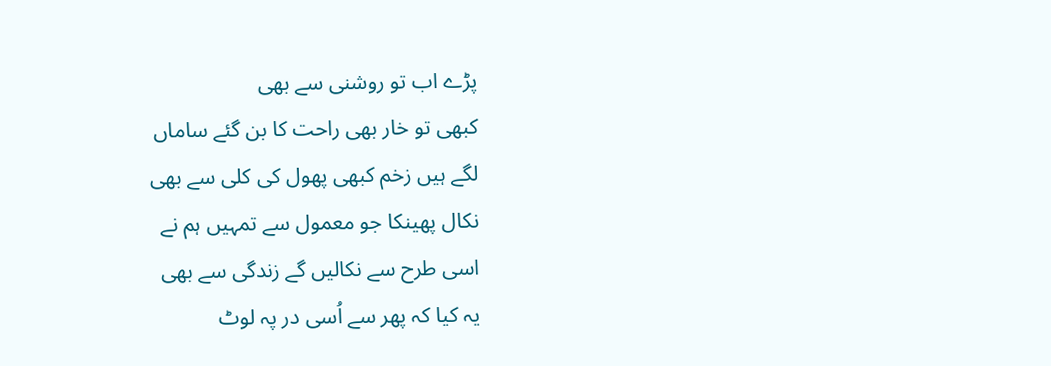پڑے اب تو روشنی سے بھی
کبھی تو خار بھی راحت کا بن گئے ساماں
لگے ہیں زخم کبھی پھول کی کلی سے بھی
نکال پھینکا جو معمول سے تمہیں ہم نے
اسی طرح سے نکالیں گے زندگی سے بھی
یہ کیا کہ پھر سے اُسی در پہ لوٹ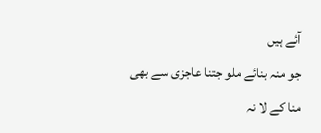آئے ہیں
جو منہ بنائے ملو جتنا عاجزی سے بھی
منا کے لا نہ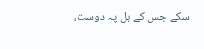سکے جس کے بل پہ دوست،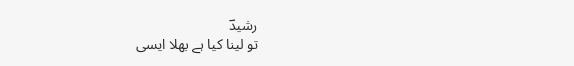رشیدؔ
تو لینا کیا ہے بھلا ایسی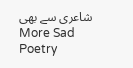شاعری سے بھی
More Sad Poetry